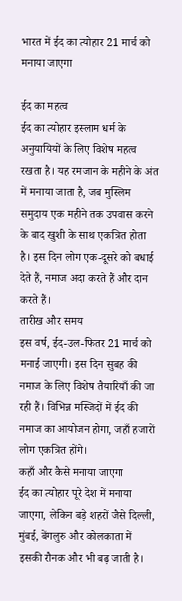भारत में ईद का त्योहार 21 मार्च को मनाया जाएगा

ईद का महत्व
ईद का त्योहार इस्लाम धर्म के अनुयायियों के लिए विशेष महत्व रखता है। यह रमजान के महीने के अंत में मनाया जाता है, जब मुस्लिम समुदाय एक महीने तक उपवास करने के बाद खुशी के साथ एकत्रित होता है। इस दिन लोग एक-दूसरे को बधाई देते हैं, नमाज अदा करते हैं और दान करते हैं।
तारीख और समय
इस वर्ष, ईद-उल-फितर 21 मार्च को मनाई जाएगी। इस दिन सुबह की नमाज के लिए विशेष तैयारियाँ की जा रही हैं। विभिन्न मस्जिदों में ईद की नमाज का आयोजन होगा, जहाँ हजारों लोग एकत्रित होंगे।
कहाँ और कैसे मनाया जाएगा
ईद का त्योहार पूरे देश में मनाया जाएगा, लेकिन बड़े शहरों जैसे दिल्ली, मुंबई, बेंगलुरु और कोलकाता में इसकी रौनक और भी बढ़ जाती है।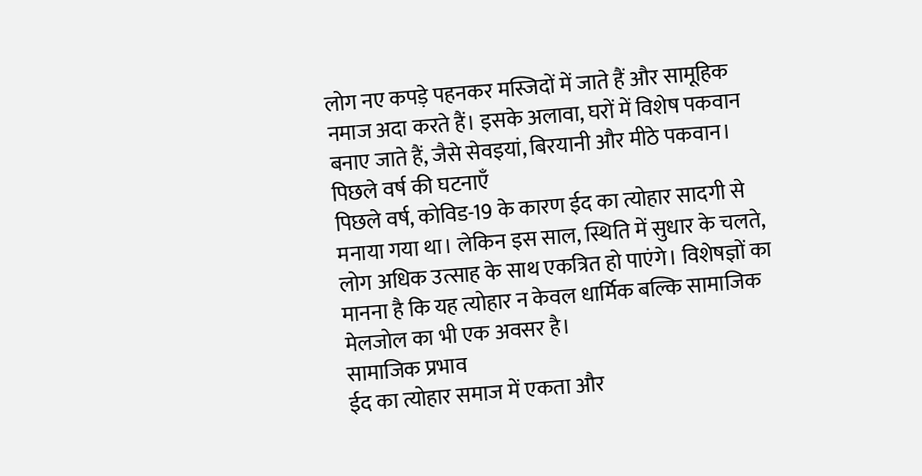लोग नए कपड़े पहनकर मस्जिदों में जाते हैं और सामूहिक नमाज अदा करते हैं। इसके अलावा, घरों में विशेष पकवान बनाए जाते हैं, जैसे सेवइयां, बिरयानी और मीठे पकवान।
पिछले वर्ष की घटनाएँ
पिछले वर्ष, कोविड-19 के कारण ईद का त्योहार सादगी से मनाया गया था। लेकिन इस साल, स्थिति में सुधार के चलते, लोग अधिक उत्साह के साथ एकत्रित हो पाएंगे। विशेषज्ञों का मानना है कि यह त्योहार न केवल धार्मिक बल्कि सामाजिक मेलजोल का भी एक अवसर है।
सामाजिक प्रभाव
ईद का त्योहार समाज में एकता और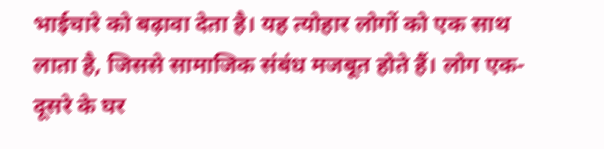भाईचारे को बढ़ावा देता है। यह त्योहार लोगों को एक साथ लाता है, जिससे सामाजिक संबंध मजबूत होते हैं। लोग एक-दूसरे के घर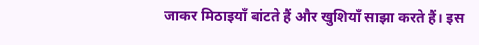जाकर मिठाइयाँ बांटते हैं और खुशियाँ साझा करते हैं। इस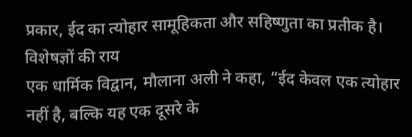प्रकार, ईद का त्योहार सामूहिकता और सहिष्णुता का प्रतीक है।
विशेषज्ञों की राय
एक धार्मिक विद्वान, मौलाना अली ने कहा, “ईद केवल एक त्योहार नहीं है, बल्कि यह एक दूसरे के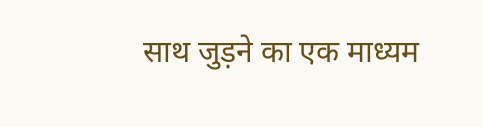साथ जुड़ने का एक माध्यम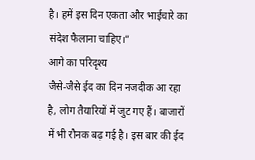है। हमें इस दिन एकता और भाईचारे का संदेश फैलाना चाहिए।”
आगे का परिदृश्य
जैसे-जैसे ईद का दिन नजदीक आ रहा है, लोग तैयारियों में जुट गए हैं। बाजारों में भी रौनक बढ़ गई है। इस बार की ईद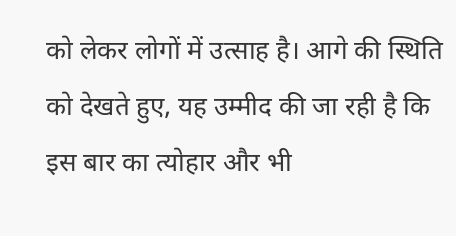को लेकर लोगों में उत्साह है। आगे की स्थिति को देखते हुए, यह उम्मीद की जा रही है कि इस बार का त्योहार और भी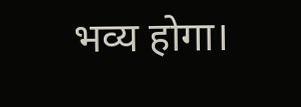भव्य होगा।